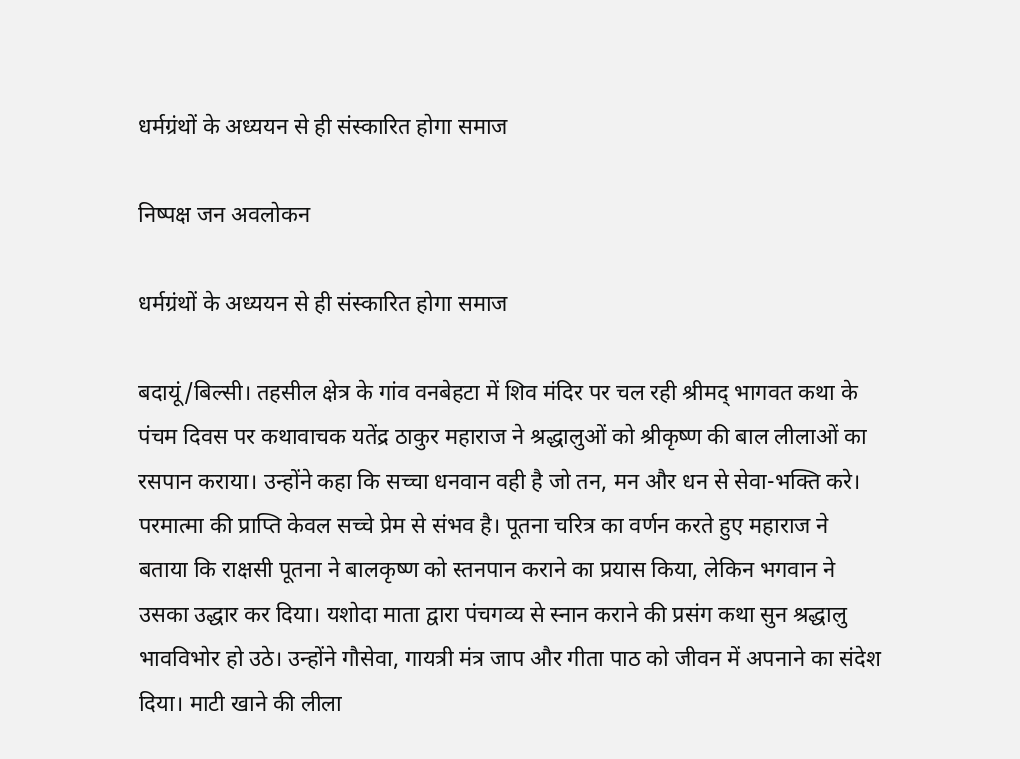धर्मग्रंथों के अध्ययन से ही संस्कारित होगा समाज

निष्पक्ष जन अवलोकन

धर्मग्रंथों के अध्ययन से ही संस्कारित होगा समाज

बदायूं/बिल्सी। तहसील क्षेत्र के गांव वनबेहटा में शिव मंदिर पर चल रही श्रीमद् भागवत कथा के पंचम दिवस पर कथावाचक यतेंद्र ठाकुर महाराज ने श्रद्धालुओं को श्रीकृष्ण की बाल लीलाओं का रसपान कराया। उन्होंने कहा कि सच्चा धनवान वही है जो तन, मन और धन से सेवा-भक्ति करे। परमात्मा की प्राप्ति केवल सच्चे प्रेम से संभव है। पूतना चरित्र का वर्णन करते हुए महाराज ने बताया कि राक्षसी पूतना ने बालकृष्ण को स्तनपान कराने का प्रयास किया, लेकिन भगवान ने उसका उद्धार कर दिया। यशोदा माता द्वारा पंचगव्य से स्नान कराने की प्रसंग कथा सुन श्रद्धालु भावविभोर हो उठे। उन्होंने गौसेवा, गायत्री मंत्र जाप और गीता पाठ को जीवन में अपनाने का संदेश दिया। माटी खाने की लीला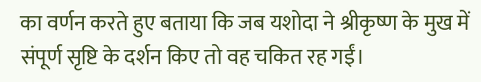का वर्णन करते हुए बताया कि जब यशोदा ने श्रीकृष्ण के मुख में संपूर्ण सृष्टि के दर्शन किए तो वह चकित रह गईं।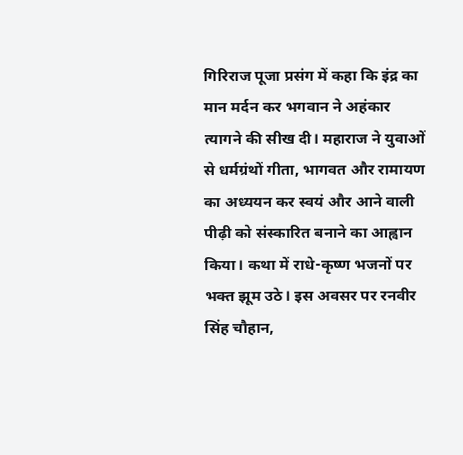गिरिराज पूजा प्रसंग में कहा कि इंद्र का मान मर्दन कर भगवान ने अहंकार त्यागने की सीख दी। महाराज ने युवाओं से धर्मग्रंथों गीता, भागवत और रामायण का अध्ययन कर स्वयं और आने वाली पीढ़ी को संस्कारित बनाने का आह्वान किया। कथा में राधे-कृष्ण भजनों पर भक्त झूम उठे। इस अवसर पर रनवीर सिंह चौहान,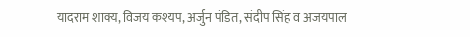यादराम शाक्य, विजय कश्यप, अर्जुन पंडित, संदीप सिंह व अजयपाल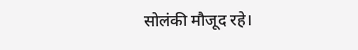सोलंकी मौजूद रहे।